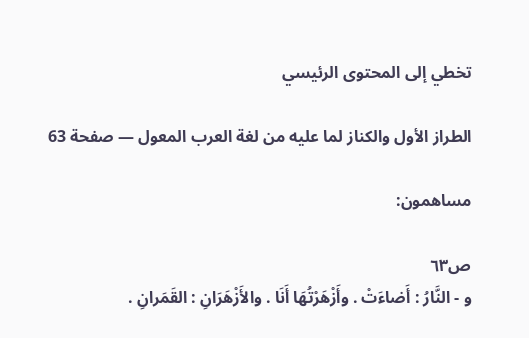تخطي إلى المحتوى الرئيسي

الطراز الأول والكناز لما عليه من لغة العرب المعول — صفحة 63

مساهمون:

ص٦٣
و - النَّارُ : أَضاءَتْ . وأَزْهَرْتُهَا أَنَا . والأَزْهَرَانِ : القَمَرانِ .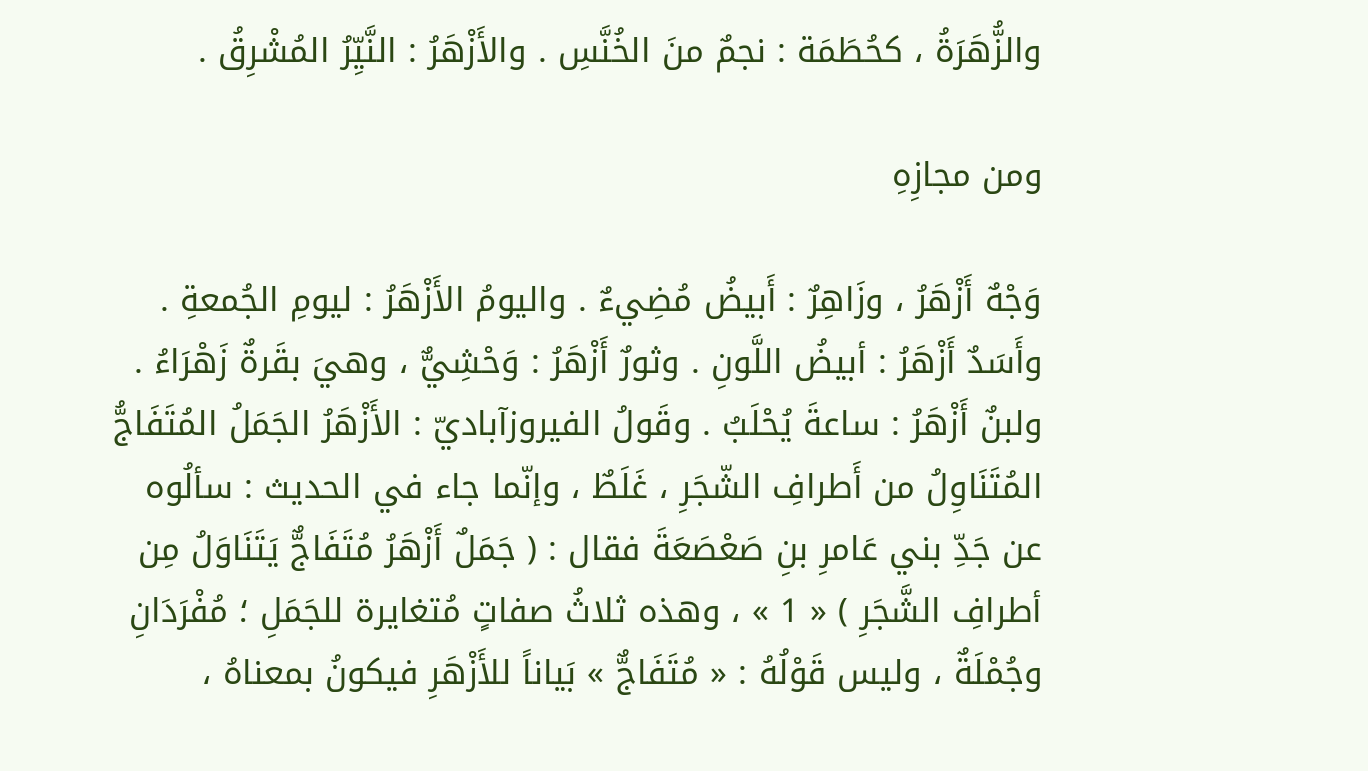والزُّهَرَةُ ، كحُطَمَة : نجمٌ منَ الخُنَّسِ . والأَزْهَرُ : النَّيِّرُ المُشْرِقُ .

ومن مجازِهِ

وَجْهٌ أَزْهَرُ ، وزَاهِرٌ : أَبيضُ مُضِيءٌ . واليومُ الأَزْهَرُ : ليومِ الجُمعةِ . وأَسَدٌ أَزْهَرُ : أبيضُ اللَّونِ . وثورٌ أَزْهَرُ : وَحْشِيٌّ ، وهيَ بقَرةٌ زَهْرَاءُ . ولبنٌ أَزْهَرُ : ساعةَ يُحْلَبُ . وقَولُ الفيروزآباديّ : الأَزْهَرُ الجَمَلُ المُتَفَاجُّ المُتَنَاوِلُ من أَطرافِ الشّجَرِ ، غَلَطٌ ، وإنّما جاء في الحديث : سألُوه عن جَدِّ بني عَامرِ بنِ صَعْصَعَةَ فقال : ( جَمَلٌ أَزْهَرُ مُتَفَاجٌّ يَتَنَاوَلُ مِن أطرافِ الشَّجَرِ ) « 1 » ، وهذه ثلاثُ صفاتٍ مُتغايرة للجَمَلِ ؛ مُفْرَدَانِ وجُمْلَةٌ ، وليس قَوْلُهُ : « مُتَفَاجٌّ » بَياناً للأَزْهَرِ فيكونُ بمعناهُ ،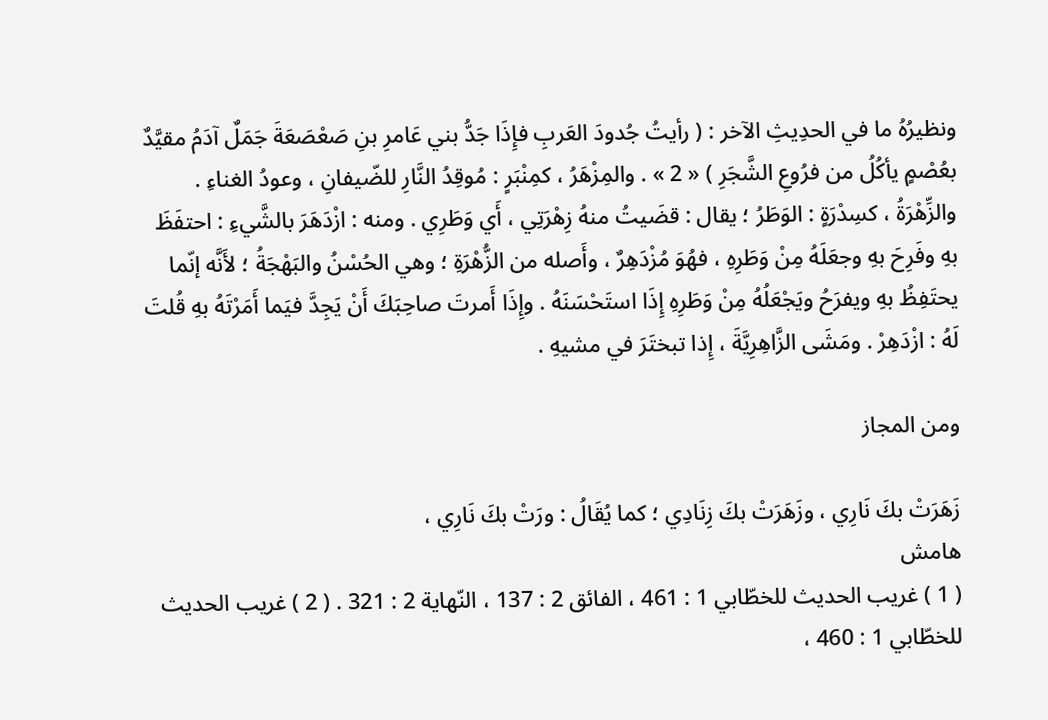ونظيرُهُ ما في الحدِيثِ الآخر : ( رأيتُ جُدودَ العَربِ فإِذَا جَدُّ بني عَامرِ بنِ صَعْصَعَةَ جَمَلٌ آدَمُ مقيَّدٌ بعُصْمٍ يأكُلُ من فرُوعِ الشَّجَرِ ) « 2 » . والمِزْهَرُ ، كمِنْبَرٍ : مُوقِدُ النَّارِ للضّيفانِ ، وعودُ الغناءِ . والزِّهْرَةُ ، كسِدْرَةٍ : الوَطَرُ ؛ يقال : قضَيتُ منهُ زِهْرَتِي ، أَي وَطَرِي . ومنه : ازْدَهَرَ بالشَّيءِ : احتفَظَ بهِ وفَرِحَ بهِ وجعَلَهُ مِنْ وَطَرِهِ ، فهُوَ مُزْدَهِرٌ ، وأَصله من الزُّهْرَةِ ؛ وهي الحُسْنُ والبَهْجَةُ ؛ لأَنَّه إنّما يحتَفِظُ بهِ ويفرَحُ ويَجْعَلُهُ مِنْ وَطَرِهِ إِذَا استَحْسَنَهُ . وإِذَا أَمرتَ صاحِبَكَ أَنْ يَجِدَّ فيَما أَمَرْتَهُ بهِ قُلتَ لَهُ : ازْدَهِرْ . ومَشَى الزَّاهِرِيَّةَ ، إِذا تبختَرَ في مشيهِ .

ومن المجاز

زَهَرَتْ بكَ نَارِي ، وزَهَرَتْ بكَ زِنَادِي ؛ كما يُقَالُ : ورَتْ بكَ نَارِي ،
هامش
( 1 ) غريب الحديث للخطّابي 1 : 461 ، الفائق 2 : 137 ، النّهاية 2 : 321 . ( 2 ) غريب الحديث للخطّابي 1 : 460 ،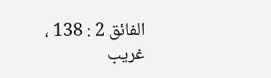الفائق 2 : 138 ، غريب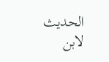الحديث لابن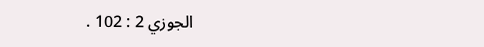الجوزي 2 : 102 .